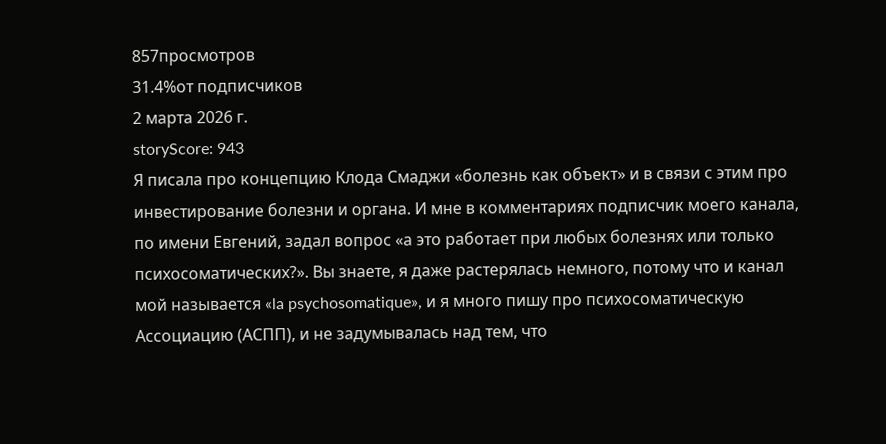857просмотров
31.4%от подписчиков
2 марта 2026 г.
storyScore: 943
Я писала про концепцию Клода Смаджи «болезнь как объект» и в связи с этим про инвестирование болезни и органа. И мне в комментариях подписчик моего канала, по имени Евгений, задал вопрос «а это работает при любых болезнях или только психосоматических?». Вы знаете, я даже растерялась немного, потому что и канал мой называется «la psychosomatique», и я много пишу про психосоматическую Ассоциацию (АСПП), и не задумывалась над тем, что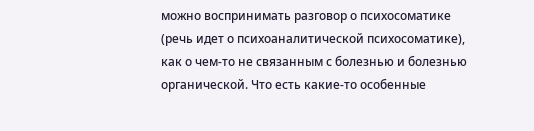можно воспринимать разговор о психосоматике (речь идет о психоаналитической психосоматике), как о чем-то не связанным с болезнью и болезнью органической. Что есть какие-то особенные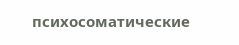психосоматические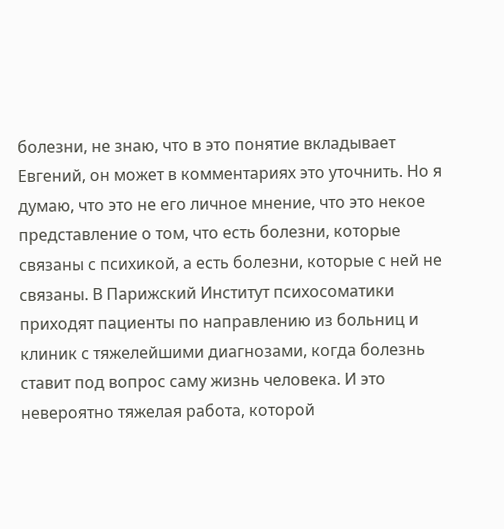болезни, не знаю, что в это понятие вкладывает Евгений, он может в комментариях это уточнить. Но я думаю, что это не его личное мнение, что это некое представление о том, что есть болезни, которые связаны с психикой, а есть болезни, которые с ней не связаны. В Парижский Институт психосоматики приходят пациенты по направлению из больниц и клиник с тяжелейшими диагнозами, когда болезнь ставит под вопрос саму жизнь человека. И это невероятно тяжелая работа, которой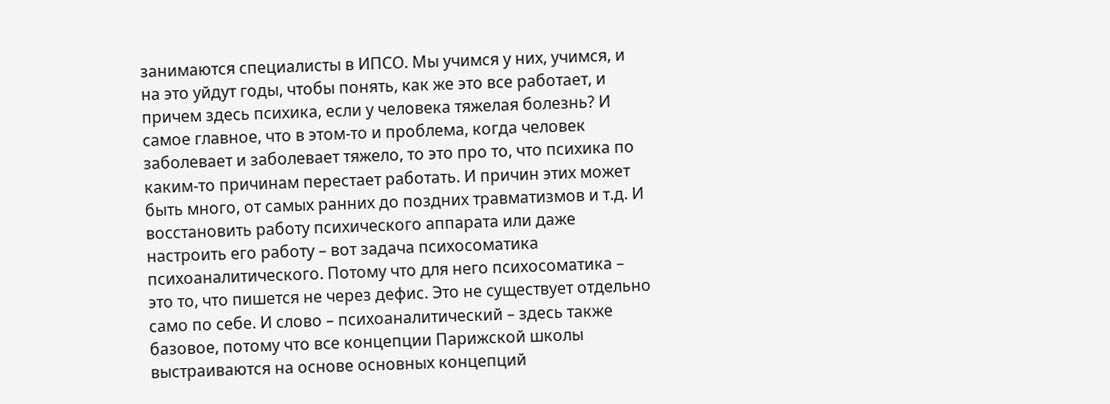занимаются специалисты в ИПСО. Мы учимся у них, учимся, и на это уйдут годы, чтобы понять, как же это все работает, и причем здесь психика, если у человека тяжелая болезнь? И самое главное, что в этом-то и проблема, когда человек заболевает и заболевает тяжело, то это про то, что психика по каким-то причинам перестает работать. И причин этих может быть много, от самых ранних до поздних травматизмов и т.д. И восстановить работу психического аппарата или даже настроить его работу – вот задача психосоматика психоаналитического. Потому что для него психосоматика – это то, что пишется не через дефис. Это не существует отдельно само по себе. И слово – психоаналитический – здесь также базовое, потому что все концепции Парижской школы выстраиваются на основе основных концепций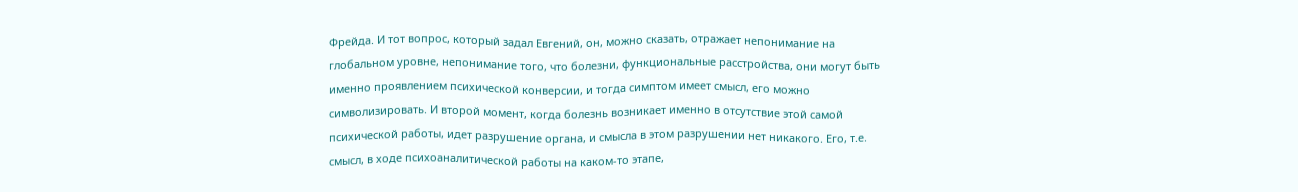Фрейда. И тот вопрос, который задал Евгений, он, можно сказать, отражает непонимание на глобальном уровне, непонимание того, что болезни, функциональные расстройства, они могут быть именно проявлением психической конверсии, и тогда симптом имеет смысл, его можно символизировать. И второй момент, когда болезнь возникает именно в отсутствие этой самой психической работы, идет разрушение органа, и смысла в этом разрушении нет никакого. Его, т.е. смысл, в ходе психоаналитической работы на каком-то этапе,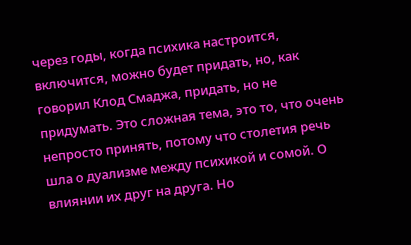через годы, когда психика настроится, включится, можно будет придать, но, как говорил Клод Смаджа, придать, но не придумать. Это сложная тема, это то, что очень непросто принять, потому что столетия речь шла о дуализме между психикой и сомой. О влиянии их друг на друга. Но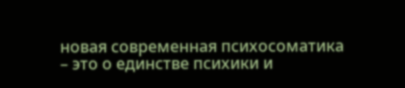новая современная психосоматика – это о единстве психики и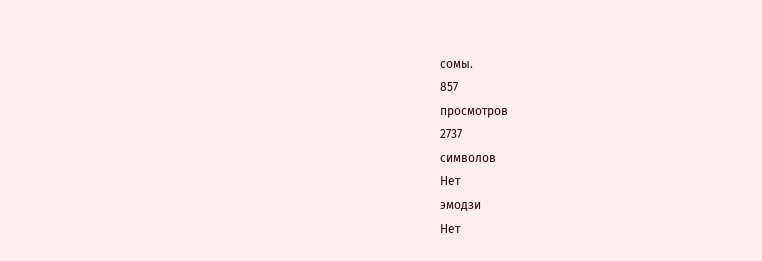сомы.
857
просмотров
2737
символов
Нет
эмодзи
Нет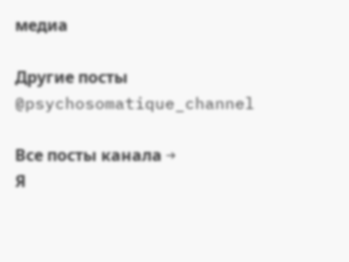медиа

Другие посты @psychosomatique_channel

Все посты канала →
Я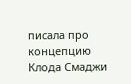писала про концепцию Клода Смаджи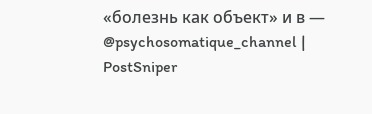«болезнь как объект» и в — @psychosomatique_channel | PostSniper